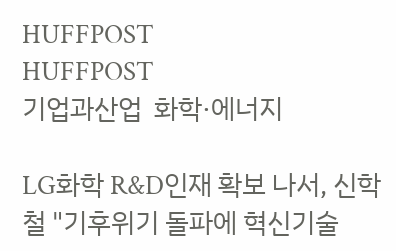HUFFPOST
HUFFPOST
기업과산업  화학·에너지

LG화학 R&D인재 확보 나서, 신학철 "기후위기 돌파에 혁신기술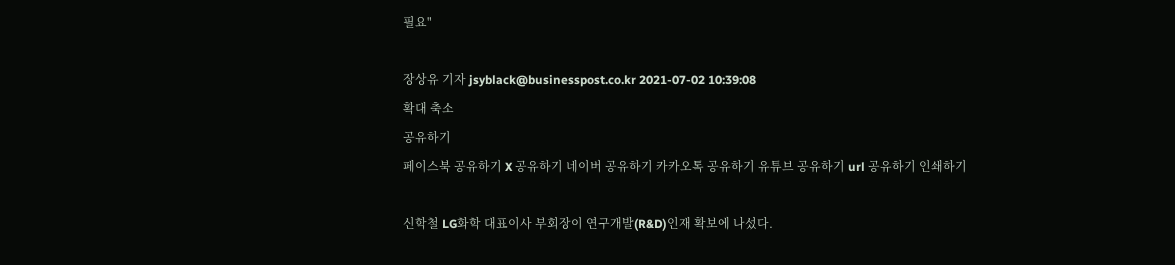필요"

장상유 기자 jsyblack@businesspost.co.kr 2021-07-02 10:39:08
확대 축소
공유하기
페이스북 공유하기 X 공유하기 네이버 공유하기 카카오톡 공유하기 유튜브 공유하기 url 공유하기 인쇄하기

신학철 LG화학 대표이사 부회장이 연구개발(R&D)인재 확보에 나섰다.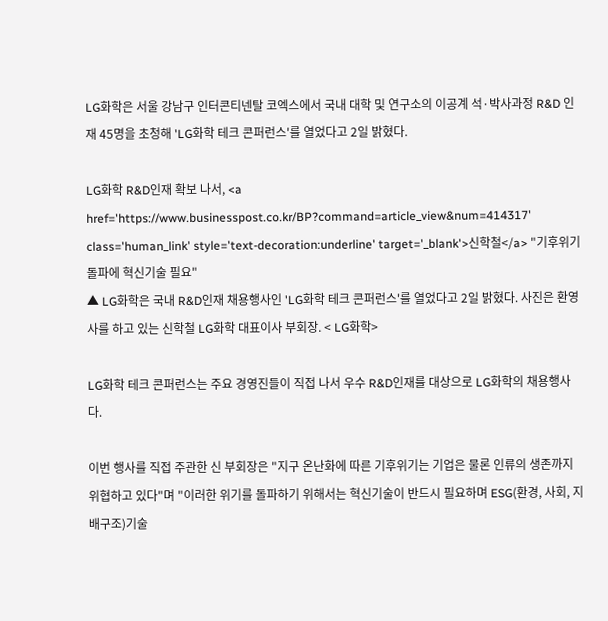LG화학은 서울 강남구 인터콘티넨탈 코엑스에서 국내 대학 및 연구소의 이공계 석·박사과정 R&D 인재 45명을 초청해 'LG화학 테크 콘퍼런스'를 열었다고 2일 밝혔다.

LG화학 R&D인재 확보 나서, <a href='https://www.businesspost.co.kr/BP?command=article_view&num=414317' class='human_link' style='text-decoration:underline' target='_blank'>신학철</a> "기후위기 돌파에 혁신기술 필요"
▲ LG화학은 국내 R&D인재 채용행사인 'LG화학 테크 콘퍼런스'를 열었다고 2일 밝혔다. 사진은 환영사를 하고 있는 신학철 LG화학 대표이사 부회장. < LG화학>

LG화학 테크 콘퍼런스는 주요 경영진들이 직접 나서 우수 R&D인재를 대상으로 LG화학의 채용행사다.

이번 행사를 직접 주관한 신 부회장은 "지구 온난화에 따른 기후위기는 기업은 물론 인류의 생존까지 위협하고 있다"며 "이러한 위기를 돌파하기 위해서는 혁신기술이 반드시 필요하며 ESG(환경, 사회, 지배구조)기술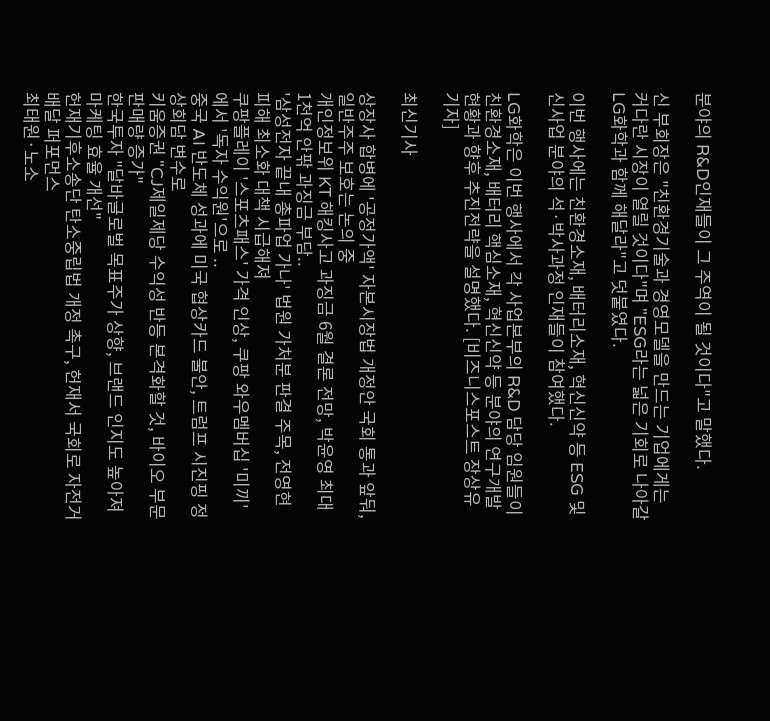분야의 R&D인재들이 그 주역이 될 것이다"고 말했다.

신 부회장은 "친환경기술과 경영모델을 만드는 기업에게는 커다란 시장이 열릴 것이다"며 "ESG라는 넓은 기회로 나아갈 LG화학과 함께 해달라"고 덧붙였다.

이번 행사에는 친환경소재, 배터리소재, 혁신신약 등 ESG 및 신사업 분야의 석·박사과정 인재들이 참여했다.

LG화학은 이번 행사에서 각 사업본부의 R&D 담당 임원들이 친환경소재, 배터리 핵심소재, 혁신신약 등 분야의 연구개발 현황과 향후 추진전략을 설명했다. [비즈니스포스트 장상유 기자]

최신기사

상장사 합병에 '공정가액' 자본시장법 개정안 국회 통과 앞둬, 일반주주 보호는 논의 중
개인정보위 KT 해킹사고 과징금 6월 결론 전망, 박윤영 최대 1천억 안팎 과징금 부담..
'삼성전자 끝내 총파업 가나' 법원 가처분 판결 주목, 전영현 피해 최소화 대책 시급해져
쿠팡플레이 '스포츠패스' 가격 인상, 쿠팡 와우멤버십 '미끼'에서 '독자 수익원'으로 ..
중국 AI 반도체 성과에 미국 협상카드 불안, 트럼프 시진핑 정상회담 변수로
키움증권 "CJ제일제당 수익성 반등 본격화할 것, 바이오 부문 판매량 증가"
한국투자 "달바글로벌 목표주가 상향, 브랜드 인지도 높아져 마케팅 효율 개선"
헌재기후소송단 탄소중립법 개정 촉구, 헌재서 국회로 자전거 배달 퍼포먼스
최태원·노소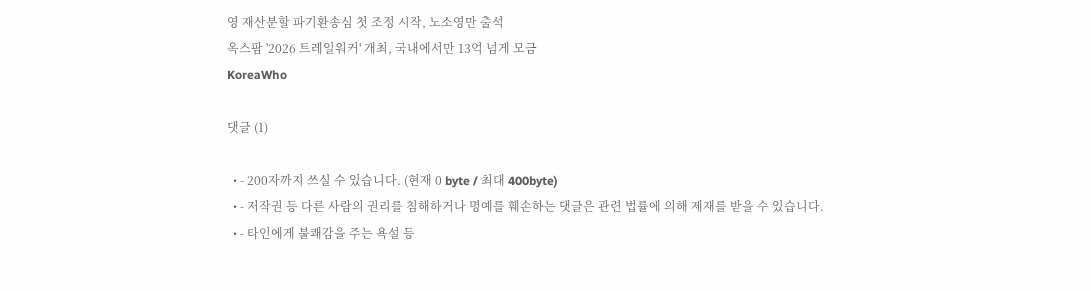영 재산분할 파기환송심 첫 조정 시작, 노소영만 출석
옥스팜 '2026 트레일워커' 개최, 국내에서만 13억 넘게 모금
KoreaWho

댓글 (1)

  • - 200자까지 쓰실 수 있습니다. (현재 0 byte / 최대 400byte)
  • - 저작권 등 다른 사람의 권리를 침해하거나 명예를 훼손하는 댓글은 관련 법률에 의해 제재를 받을 수 있습니다.
  • - 타인에게 불쾌감을 주는 욕설 등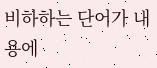비하하는 단어가 내용에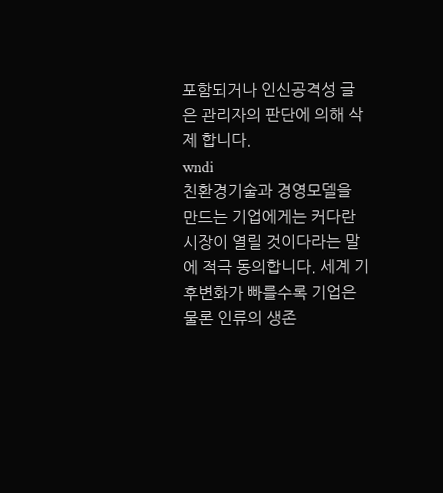포함되거나 인신공격성 글은 관리자의 판단에 의해 삭제 합니다.
wndi
친환경기술과 경영모델을 만드는 기업에게는 커다란 시장이 열릴 것이다라는 말에 적극 동의합니다. 세계 기후변화가 빠를수록 기업은 물론 인류의 생존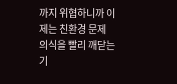까지 위협하니까 이제는 친환경 문제 의식을 빨리 깨닫는 기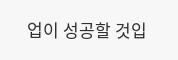업이 성공할 것입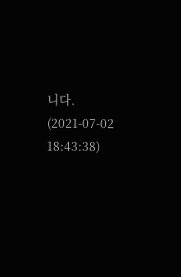니다.   (2021-07-02 18:43:38)